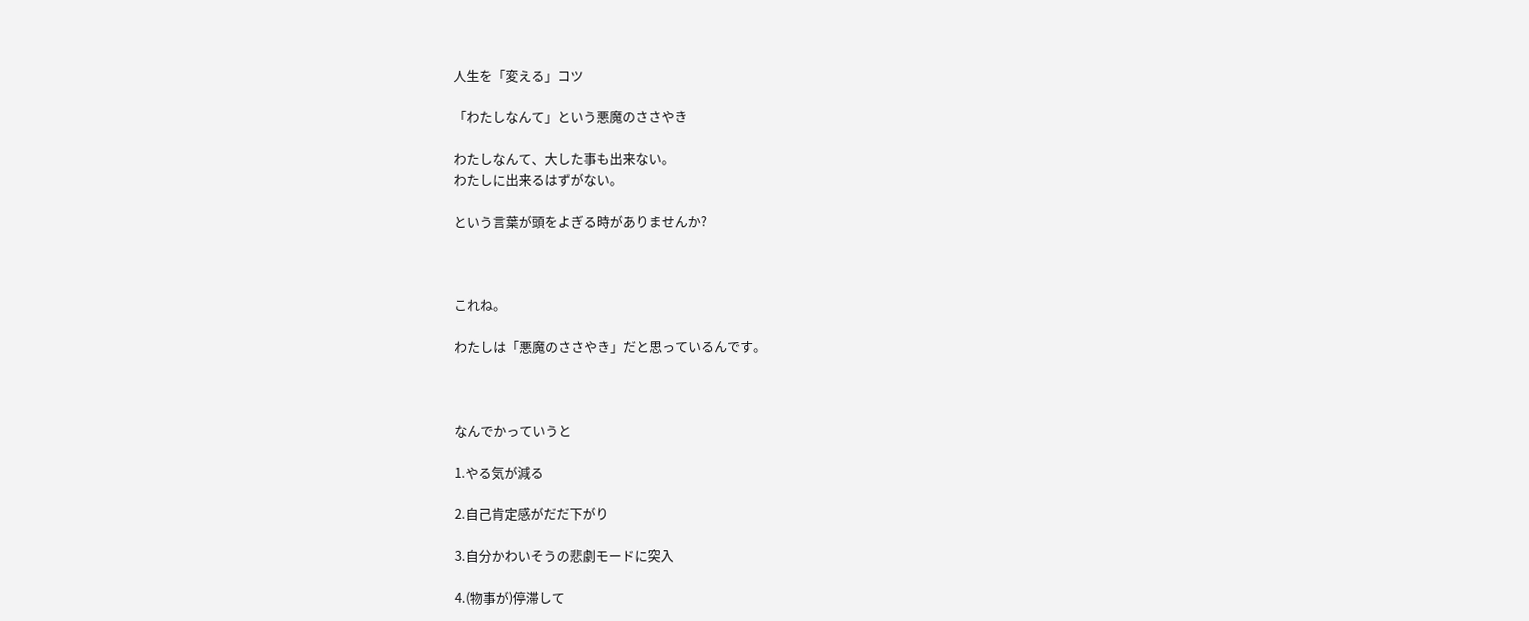人生を「変える」コツ

「わたしなんて」という悪魔のささやき

わたしなんて、大した事も出来ない。
わたしに出来るはずがない。

という言葉が頭をよぎる時がありませんか?



これね。

わたしは「悪魔のささやき」だと思っているんです。



なんでかっていうと

1.やる気が減る

2.自己肯定感がだだ下がり

3.自分かわいそうの悲劇モードに突入

4.(物事が)停滞して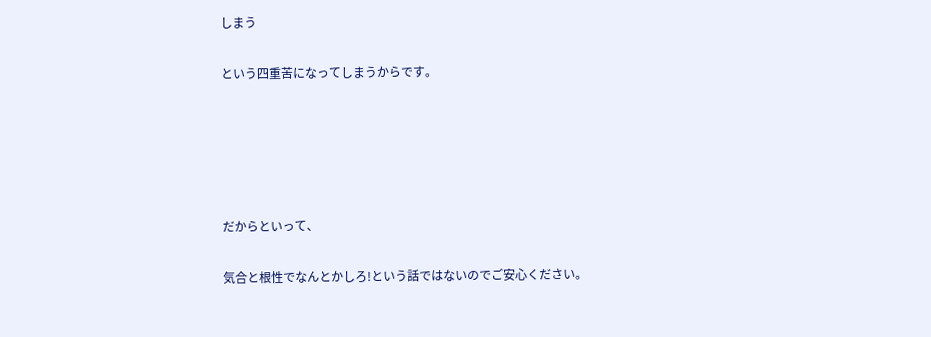しまう

という四重苦になってしまうからです。





だからといって、

気合と根性でなんとかしろ!という話ではないのでご安心ください。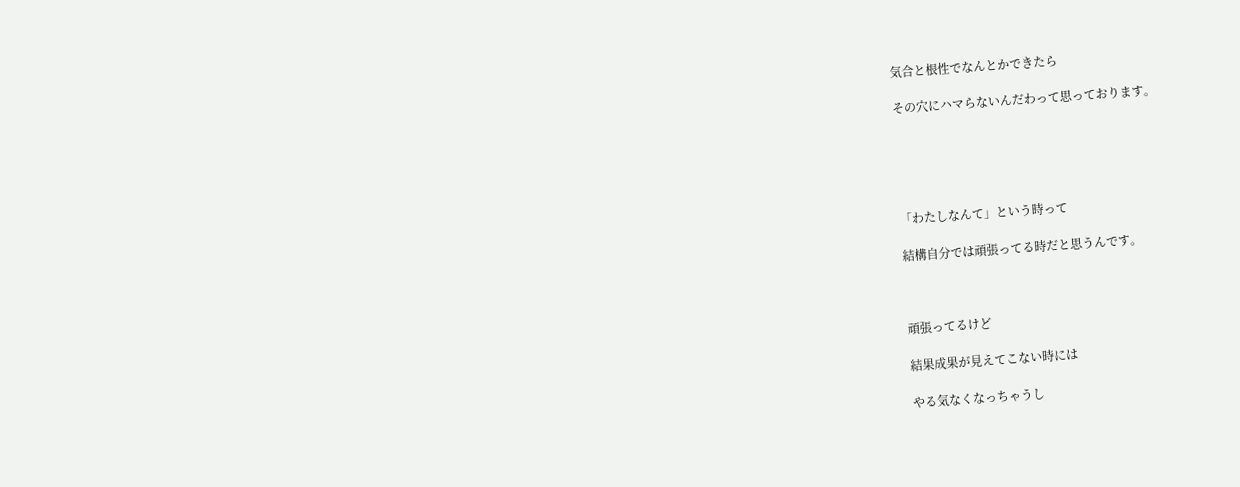気合と根性でなんとかできたら

その穴にハマらないんだわって思っております。





「わたしなんて」という時って

結構自分では頑張ってる時だと思うんです。



頑張ってるけど

結果成果が見えてこない時には

やる気なくなっちゃうし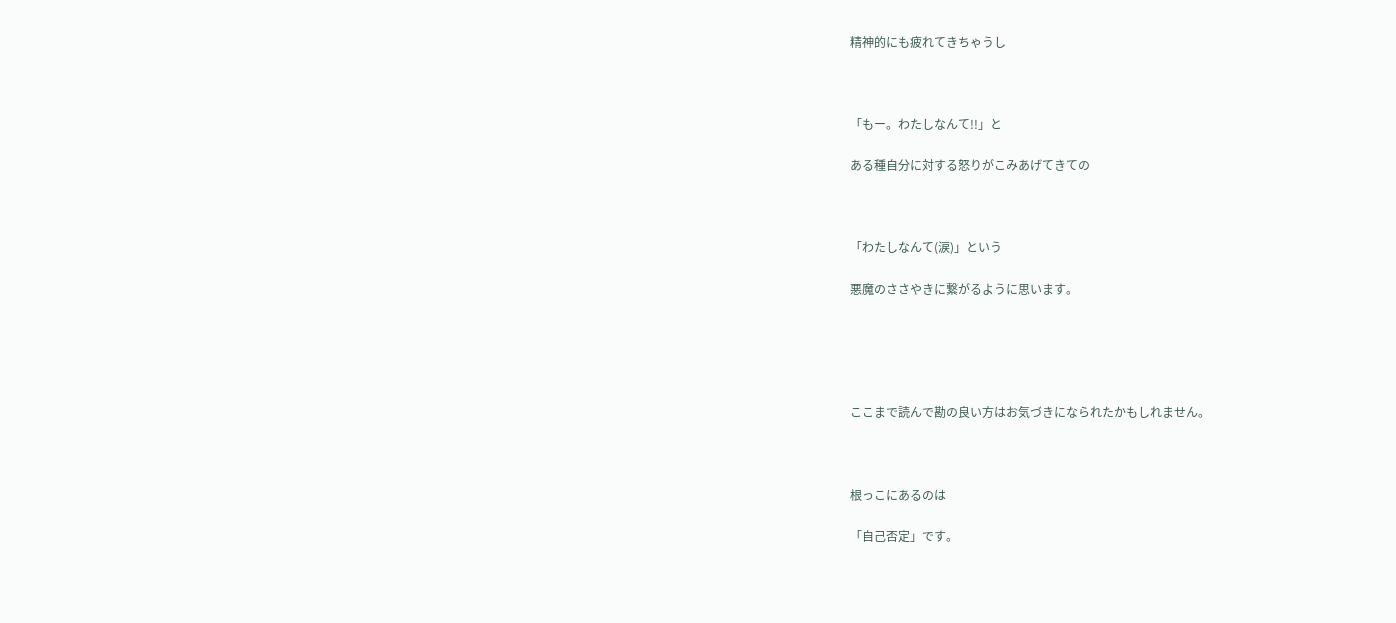精神的にも疲れてきちゃうし



「もー。わたしなんて!!」と

ある種自分に対する怒りがこみあげてきての



「わたしなんて(涙)」という

悪魔のささやきに繋がるように思います。





ここまで読んで勘の良い方はお気づきになられたかもしれません。



根っこにあるのは

「自己否定」です。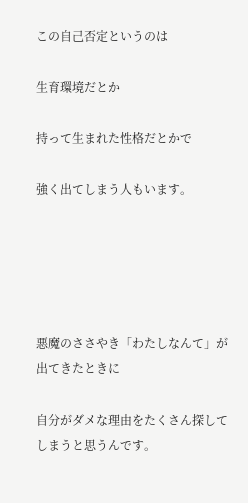この自己否定というのは

生育環境だとか

持って生まれた性格だとかで

強く出てしまう人もいます。





悪魔のささやき「わたしなんて」が出てきたときに

自分がダメな理由をたくさん探してしまうと思うんです。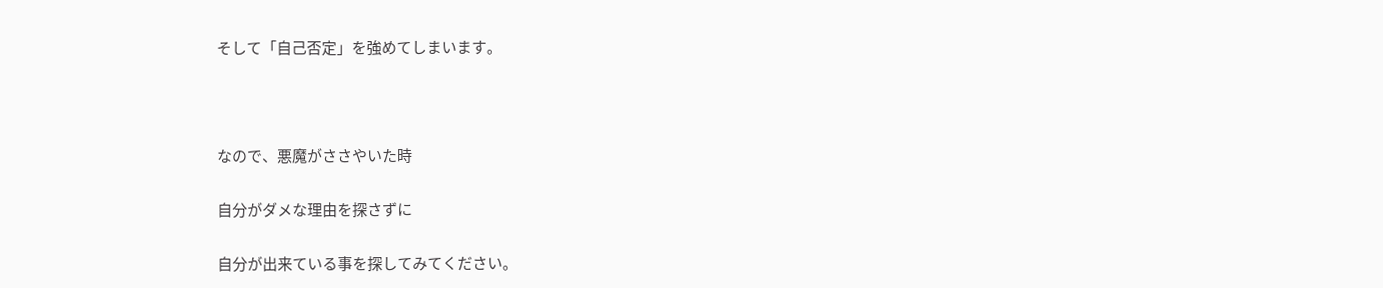そして「自己否定」を強めてしまいます。



なので、悪魔がささやいた時

自分がダメな理由を探さずに

自分が出来ている事を探してみてください。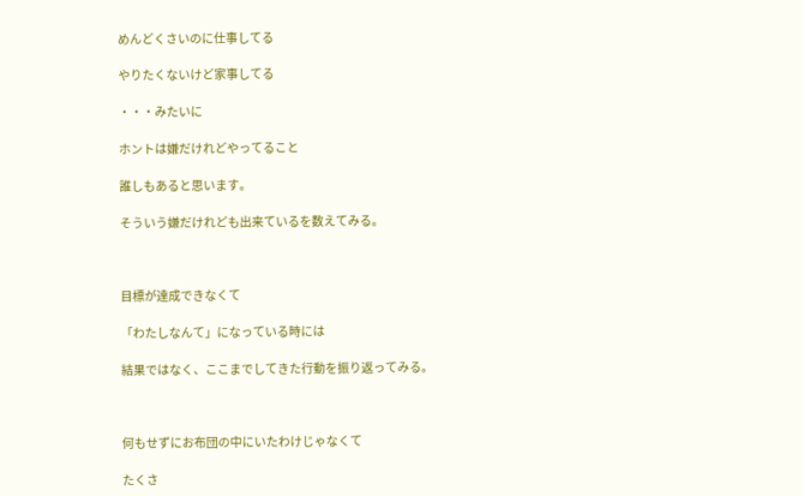めんどくさいのに仕事してる

やりたくないけど家事してる

・・・みたいに

ホントは嫌だけれどやってること

誰しもあると思います。

そういう嫌だけれども出来ているを数えてみる。



目標が達成できなくて

「わたしなんて」になっている時には

結果ではなく、ここまでしてきた行動を振り返ってみる。



何もせずにお布団の中にいたわけじゃなくて

たくさ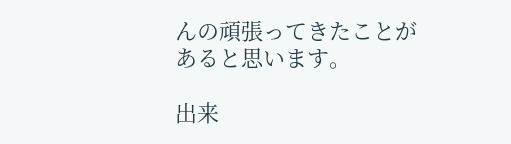んの頑張ってきたことがあると思います。

出来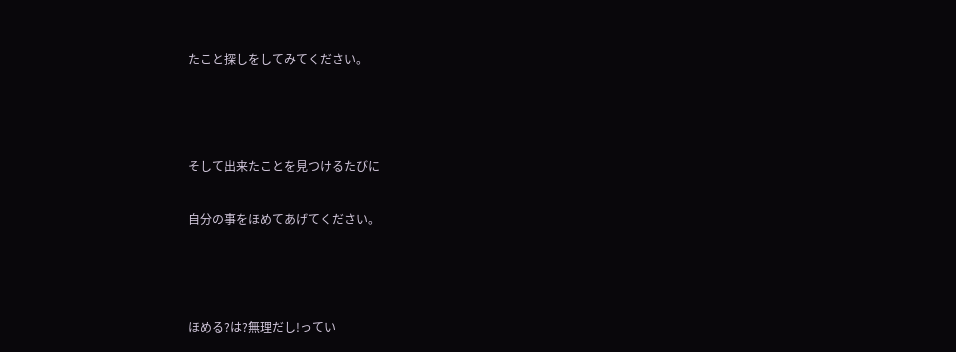たこと探しをしてみてください。



そして出来たことを見つけるたびに

自分の事をほめてあげてください。



ほめる?は?無理だし!ってい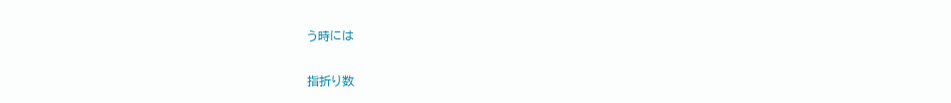う時には

指折り数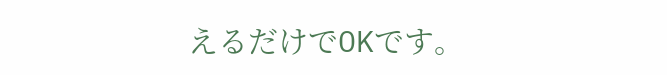えるだけでOKです。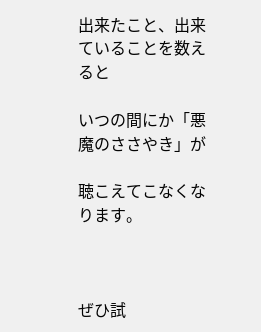出来たこと、出来ていることを数えると

いつの間にか「悪魔のささやき」が

聴こえてこなくなります。



ぜひ試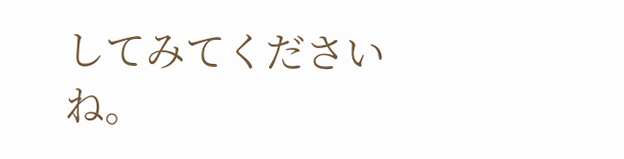してみてくださいね。